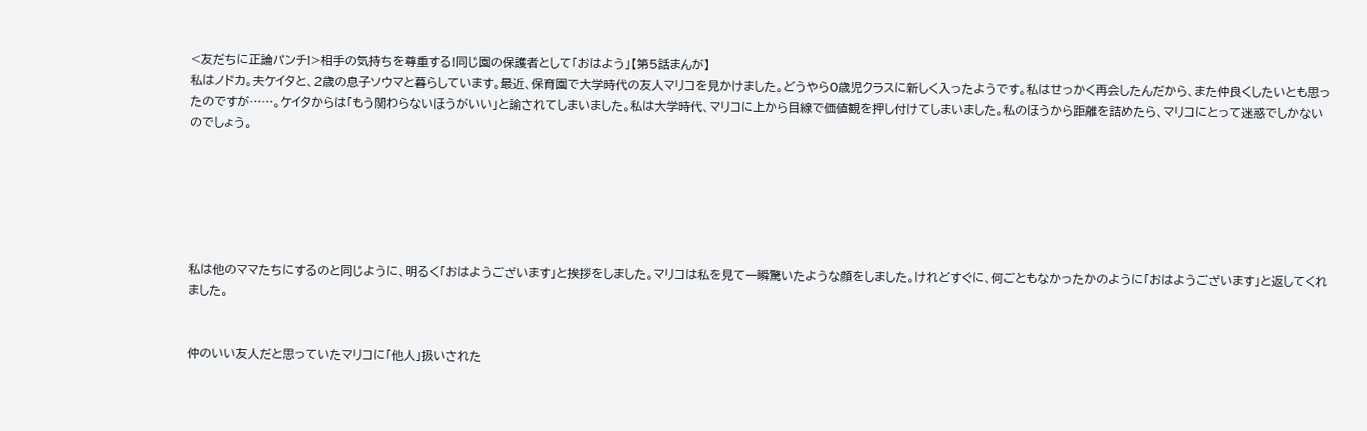<友だちに正論パンチ!>相手の気持ちを尊重する!同じ園の保護者として「おはよう」【第5話まんが】
私はノドカ。夫ケイタと、2歳の息子ソウマと暮らしています。最近、保育園で大学時代の友人マリコを見かけました。どうやら0歳児クラスに新しく入ったようです。私はせっかく再会したんだから、また仲良くしたいとも思ったのですが……。ケイタからは「もう関わらないほうがいい」と諭されてしまいました。私は大学時代、マリコに上から目線で価値観を押し付けてしまいました。私のほうから距離を詰めたら、マリコにとって迷惑でしかないのでしょう。






私は他のママたちにするのと同じように、明るく「おはようございます」と挨拶をしました。マリコは私を見て一瞬驚いたような顔をしました。けれどすぐに、何ごともなかったかのように「おはようございます」と返してくれました。


仲のいい友人だと思っていたマリコに「他人」扱いされた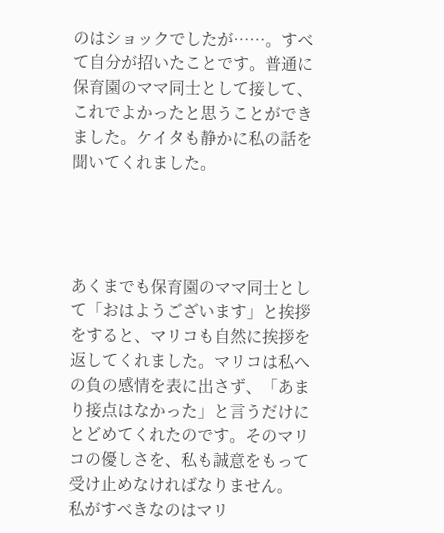のはショックでしたが……。すべて自分が招いたことです。普通に保育園のママ同士として接して、これでよかったと思うことができました。ケイタも静かに私の話を聞いてくれました。




あくまでも保育園のママ同士として「おはようございます」と挨拶をすると、マリコも自然に挨拶を返してくれました。マリコは私への負の感情を表に出さず、「あまり接点はなかった」と言うだけにとどめてくれたのです。そのマリコの優しさを、私も誠意をもって受け止めなければなりません。
私がすべきなのはマリ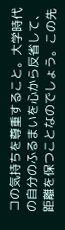コの気持ちを尊重すること。大学時代の自分のふるまいを心から反省して、距離を保つことなのでしょう。この先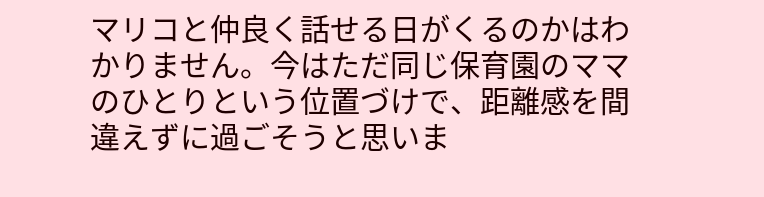マリコと仲良く話せる日がくるのかはわかりません。今はただ同じ保育園のママのひとりという位置づけで、距離感を間違えずに過ごそうと思いま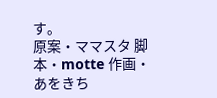す。
原案・ママスタ 脚本・motte 作画・あをきち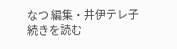なつ 編集・井伊テレ子
続きを読む